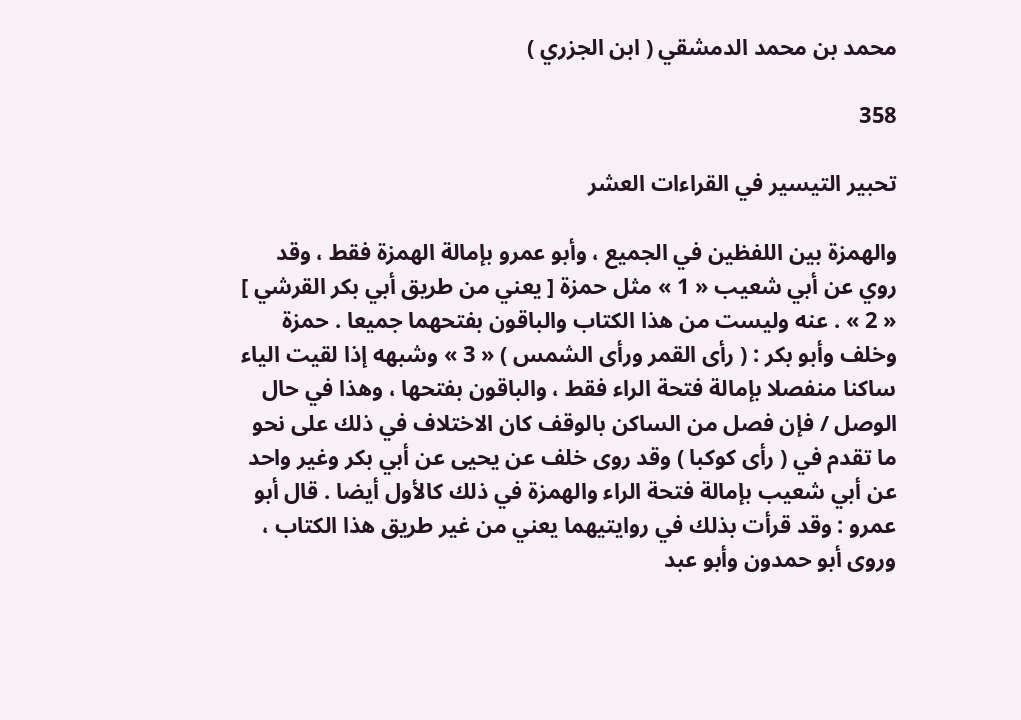محمد بن محمد الدمشقي ( ابن الجزري )

358

تحبير التيسير في القراءات العشر

والهمزة بين اللفظين في الجميع ، وأبو عمرو بإمالة الهمزة فقط ، وقد روي عن أبي شعيب « 1 » مثل حمزة [ يعني من طريق أبي بكر القرشي ] « 2 » . عنه وليست من هذا الكتاب والباقون بفتحهما جميعا . حمزة وخلف وأبو بكر : ( رأى القمر ورأى الشمس ) « 3 » وشبهه إذا لقيت الياء ساكنا منفصلا بإمالة فتحة الراء فقط ، والباقون بفتحها ، وهذا في حال الوصل / فإن فصل من الساكن بالوقف كان الاختلاف في ذلك على نحو ما تقدم في ( رأى كوكبا ) وقد روى خلف عن يحيى عن أبي بكر وغير واحد عن أبي شعيب بإمالة فتحة الراء والهمزة في ذلك كالأول أيضا . قال أبو عمرو : وقد قرأت بذلك في روايتيهما يعني من غير طريق هذا الكتاب ، وروى أبو حمدون وأبو عبد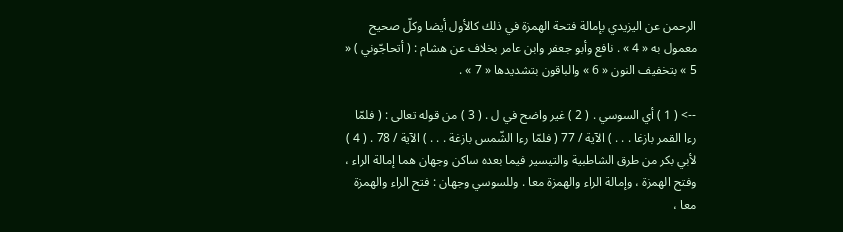الرحمن عن اليزيدي بإمالة فتحة الهمزة في ذلك كالأول أيضا وكلّ صحيح معمول به « 4 » . نافع وأبو جعفر وابن عامر بخلاف عن هشام : ( أتحاجّوني ) « 5 » بتخفيف النون « 6 » والباقون بتشديدها « 7 » .

--> ( 1 ) أي السوسي . ( 2 ) غير واضح في ل . ( 3 ) من قوله تعالى : ( فلمّا رءا القمر بازغا . . . ) الآية / 77 ( فلمّا رءا الشّمس بازغة . . . ) الآية / 78 . ( 4 ) لأبي بكر من طرق الشاطبية والتيسير فيما بعده ساكن وجهان هما إمالة الراء ، وفتح الهمزة ، وإمالة الراء والهمزة معا . وللسوسي وجهان : فتح الراء والهمزة معا ،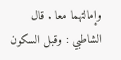وإمالتهما معا . قال الشاطبي : وقبل السكون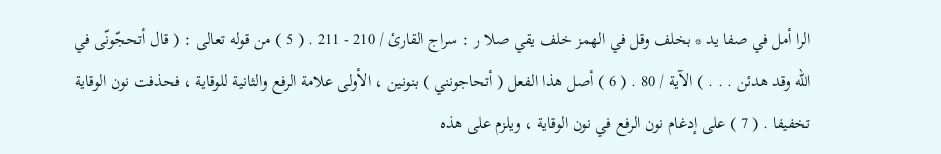الرا أمل في صفا يد * بخلف وقل في الهمز خلف يقي صلا ر : سراج القارئ / 210 - 211 . ( 5 ) من قوله تعالى : ( قال أتحجّونّى في اللّه وقد هدئن . . . ) الآية / 80 . ( 6 ) أصل هذا الفعل ( أتحاجونني ) بنونين ، الأولى علامة الرفع والثانية للوقاية ، فحذفت نون الوقاية تخفيفا . ( 7 ) على إدغام نون الرفع في نون الوقاية ، ويلزم على هذه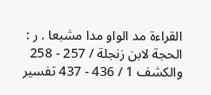القراءة مد الواو مدا مشبعا . ر : الحجة لابن زنجلة / 257 - 258 والكشف 1 / 436 - 437 تفسير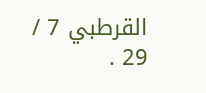القرطبي 7 / 29 .